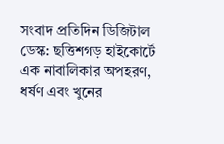সংবাদ প্রতিদিন ডিজিটাল ডেস্ক: ছত্তিশগড় হাইকোর্টে এক নাবালিকার অপহরণ, ধর্ষণ এবং খুনের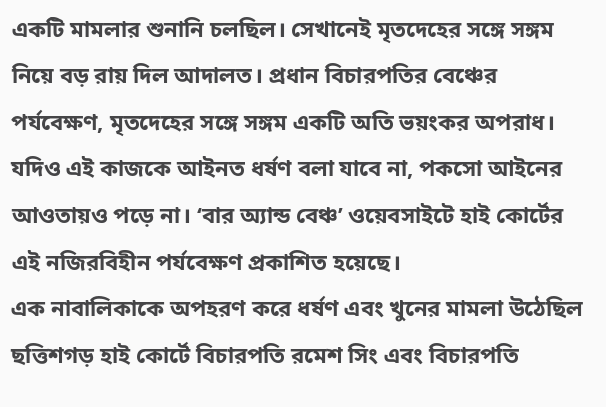একটি মামলার শুনানি চলছিল। সেখানেই মৃতদেহের সঙ্গে সঙ্গম নিয়ে বড় রায় দিল আদালত। প্রধান বিচারপতির বেঞ্চের পর্যবেক্ষণ, মৃতদেহের সঙ্গে সঙ্গম একটি অতি ভয়ংকর অপরাধ। যদিও এই কাজকে আইনত ধর্ষণ বলা যাবে না, পকসো আইনের আওতায়ও পড়ে না। ‘বার অ্যান্ড বেঞ্চ’ ওয়েবসাইটে হাই কোর্টের এই নজিরবিহীন পর্যবেক্ষণ প্রকাশিত হয়েছে।
এক নাবালিকাকে অপহরণ করে ধর্ষণ এবং খুনের মামলা উঠেছিল ছত্তিশগড় হাই কোর্টে বিচারপতি রমেশ সিং এবং বিচারপতি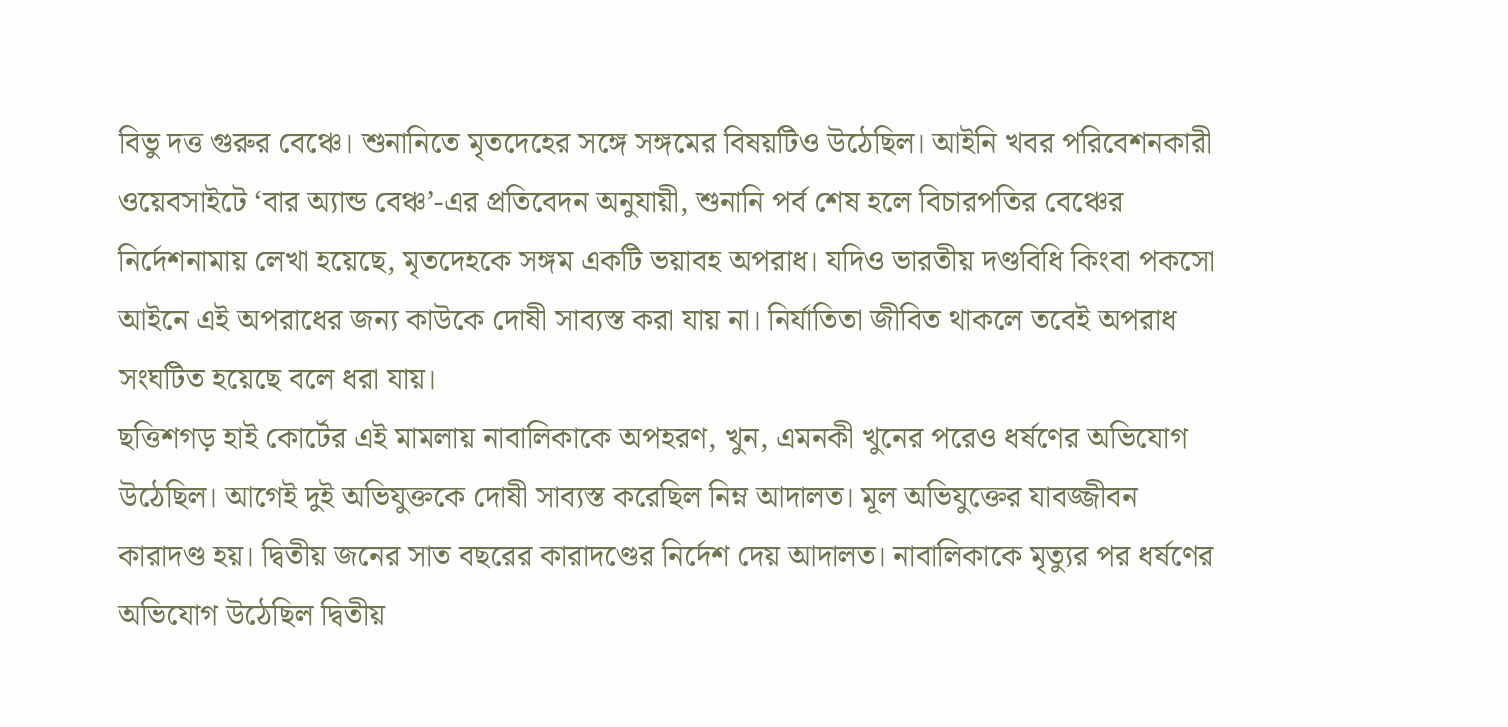বিভু দত্ত গুরুর বেঞ্চে। শুনানিতে মৃতদেহের সঙ্গে সঙ্গমের বিষয়টিও উঠেছিল। আইনি খবর পরিবেশনকারী ওয়েবসাইটে ‘বার অ্যান্ড বেঞ্চ’-এর প্রতিবেদন অনুযায়ী, শুনানি পর্ব শেষ হলে বিচারপতির বেঞ্চের নির্দেশনামায় লেখা হয়েছে, মৃতদেহকে সঙ্গম একটি ভয়াবহ অপরাধ। যদিও ভারতীয় দণ্ডবিধি কিংবা পকসো আইনে এই অপরাধের জন্য কাউকে দোষী সাব্যস্ত করা যায় না। নির্যাতিতা জীবিত থাকলে তবেই অপরাধ সংঘটিত হয়েছে বলে ধরা যায়।
ছত্তিশগড় হাই কোর্টের এই মামলায় নাবালিকাকে অপহরণ, খুন, এমনকী খুনের পরেও ধর্ষণের অভিযোগ উঠেছিল। আগেই দুই অভিযুক্তকে দোষী সাব্যস্ত করেছিল নিম্ন আদালত। মূল অভিযুক্তের যাবজ্জীবন কারাদণ্ড হয়। দ্বিতীয় জনের সাত বছরের কারাদণ্ডের নির্দেশ দেয় আদালত। নাবালিকাকে মৃত্যুর পর ধর্ষণের অভিযোগ উঠেছিল দ্বিতীয়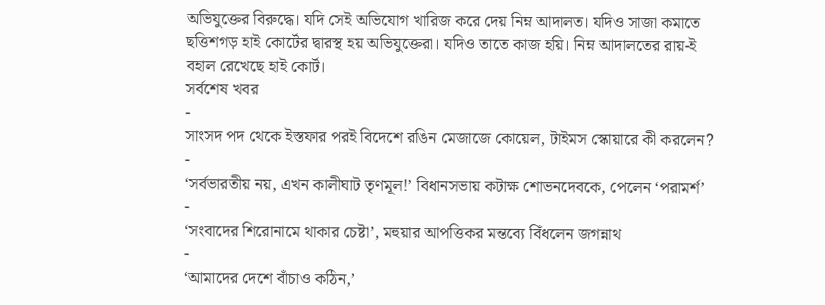অভিযুক্তের বিরুদ্ধে। যদি সেই অভিযোগ খারিজ করে দেয় নিম্ন আদালত। যদিও সাজা কমাতে ছত্তিশগড় হাই কোর্টের দ্বারস্থ হয় অভিযুক্তেরা। যদিও তাতে কাজ হয়ি। নিম্ন আদালতের রায়-ই বহাল রেখেছে হাই কোর্ট।
সর্বশেষ খবর
-
সাংসদ পদ থেকে ইস্তফার পরই বিদেশে রঙিন মেজাজে কোয়েল, টাইমস স্কোয়ারে কী করলেন?
-
‘সর্বভারতীয় নয়, এখন কালীঘাট তৃণমূল!’ বিধানসভায় কটাক্ষ শোভনদেবকে, পেলেন ‘পরামর্শ’
-
‘সংবাদের শিরোনামে থাকার চেষ্টা’, মহুয়ার আপত্তিকর মন্তব্যে বিঁধলেন জগন্নাথ
-
‘আমাদের দেশে বাঁচাও কঠিন,’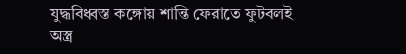যুদ্ধবিধ্বস্ত কঙ্গোয় শান্তি ফেরাতে ফুটবলই অস্ত্র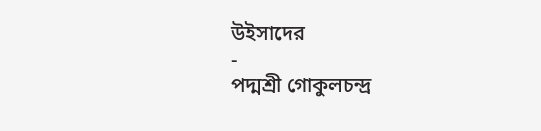উইসাদের
-
পদ্মশ্রী গোকুলচন্দ্র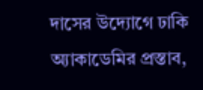দাসের উদ্যোগে ঢাকি অ্যাকাডেমির প্রস্তাব,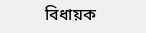বিধায়ক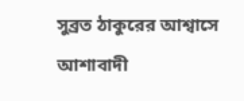সুব্রত ঠাকুরের আশ্বাসে আশাবাদী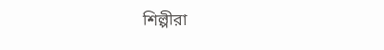শিল্পীরা